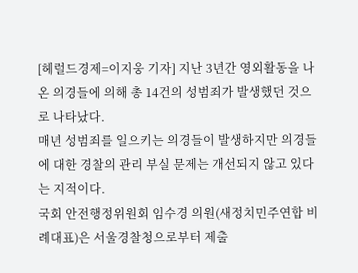[헤럴드경제=이지웅 기자] 지난 3년간 영외활동을 나온 의경들에 의해 총 14건의 성범죄가 발생했던 것으로 나타났다.
매년 성범죄를 일으키는 의경들이 발생하지만 의경들에 대한 경찰의 관리 부실 문제는 개선되지 않고 있다는 지적이다.
국회 안전행정위원회 임수경 의원(새정치민주연합 비례대표)은 서울경찰청으로부터 제출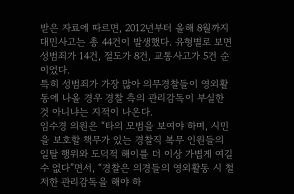받은 자료에 따르면, 2012년부터 올해 8월까지 대민사고는 총 44건이 발생했다. 유형별로 보면 성범죄가 14건, 절도가 8건, 교통사고가 5건 순이었다.
특히 성범죄가 가장 많아 의무경찰들이 영외활동에 나올 경우 경찰 측의 관리감독이 부실한 것 아니냐는 지적이 나온다.
임수경 의원은 “타의 모범을 보여야 하며, 시민을 보호할 책무가 있는 경찰직 복무 인원들의 일탈 행위와 도덕적 해이를 더 이상 가볍게 여길 수 없다”면서, “경찰은 의경들의 영외활동 시 철저한 관리감독을 해야 하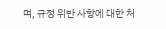며, 규정 위반 사항에 대한 처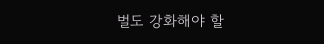벌도 강화해야 할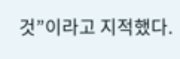것”이라고 지적했다.